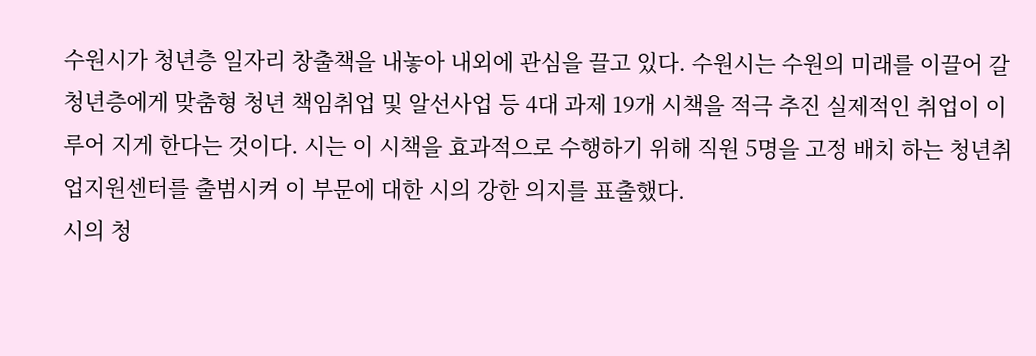수원시가 청년층 일자리 창출책을 내놓아 내외에 관심을 끌고 있다. 수원시는 수원의 미래를 이끌어 갈 청년층에게 맞춤형 청년 책임취업 및 알선사업 등 4대 과제 19개 시책을 적극 추진 실제적인 취업이 이루어 지게 한다는 것이다. 시는 이 시책을 효과적으로 수행하기 위해 직원 5명을 고정 배치 하는 청년취업지원센터를 출범시켜 이 부문에 대한 시의 강한 의지를 표출했다.
시의 청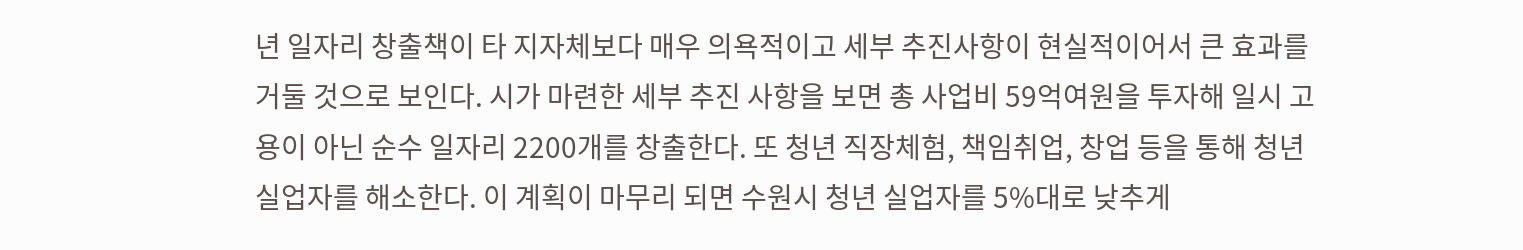년 일자리 창출책이 타 지자체보다 매우 의욕적이고 세부 추진사항이 현실적이어서 큰 효과를 거둘 것으로 보인다. 시가 마련한 세부 추진 사항을 보면 총 사업비 59억여원을 투자해 일시 고용이 아닌 순수 일자리 2200개를 창출한다. 또 청년 직장체험, 책임취업, 창업 등을 통해 청년실업자를 해소한다. 이 계획이 마무리 되면 수원시 청년 실업자를 5%대로 낮추게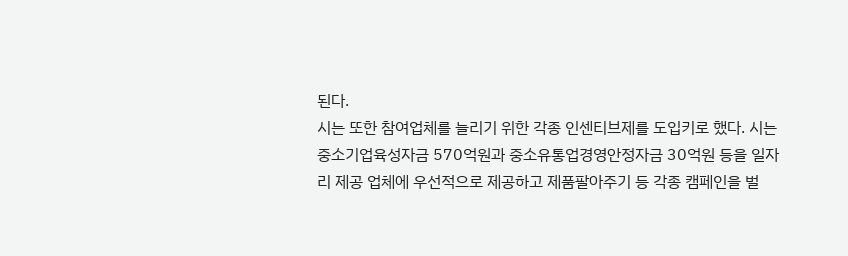된다.
시는 또한 참여업체를 늘리기 위한 각종 인센티브제를 도입키로 했다. 시는 중소기업육성자금 570억원과 중소유통업경영안정자금 30억원 등을 일자리 제공 업체에 우선적으로 제공하고 제품팔아주기 등 각종 캠페인을 벌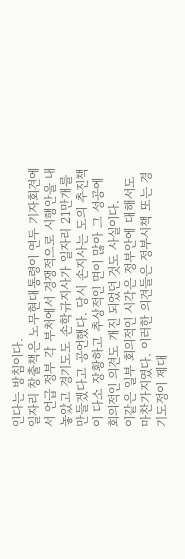인다는 방침이다.
일자리 창출책은 노무현대통령이 연두 기자회견에서 언급 정부 각 부처에서 경쟁적으로 시행안을 내 놓았고 경기도도 손학규지사가 일자리 21만개를 만들겠다고 공언했다. 당시 손지사는 도의 추진책이 다소 장황하고 추상적인 면이 많아 그 성공에 회의적인 의견도 개진 되었던 것도 사실이다.
이같은 일부 회의적인 시각은 정부안에 대해서도 마찬가지였다. 이러한 의견들은 정부시책 또는 경기도정이 제대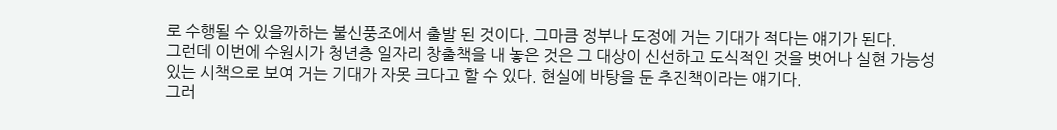로 수행될 수 있을까하는 불신풍조에서 출발 된 것이다. 그마큼 정부나 도정에 거는 기대가 적다는 얘기가 된다.
그런데 이번에 수원시가 청년층 일자리 창출책을 내 놓은 것은 그 대상이 신선하고 도식적인 것을 벗어나 실현 가능성 있는 시책으로 보여 거는 기대가 자못 크다고 할 수 있다. 현실에 바탕을 둔 추진책이라는 얘기다.
그러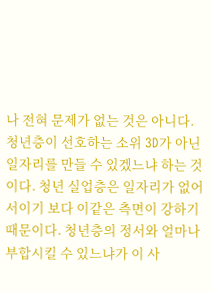나 전혀 문제가 없는 것은 아니다. 청년층이 선호하는 소위 3D가 아닌 일자리를 만들 수 있겠느냐 하는 것이다. 청년 실업층은 일자리가 없어서이기 보다 이같은 측면이 강하기 때문이다. 청년층의 정서와 얼마나 부합시킬 수 있느냐가 이 사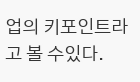업의 키포인트라고 볼 수있다.